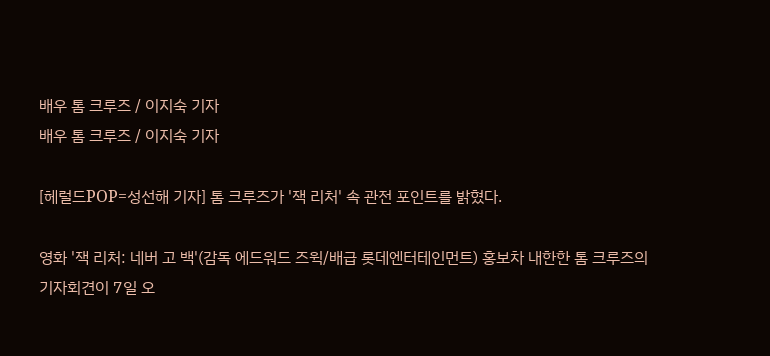배우 톰 크루즈 / 이지숙 기자
배우 톰 크루즈 / 이지숙 기자

[헤럴드POP=성선해 기자] 톰 크루즈가 '잭 리처' 속 관전 포인트를 밝혔다.

영화 '잭 리처: 네버 고 백'(감독 에드워드 즈윅/배급 롯데엔터테인먼트) 홍보차 내한한 톰 크루즈의 기자회견이 7일 오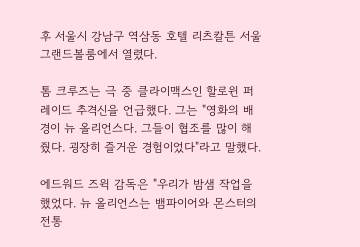후 서울시 강남구 역삼동 호텔 리츠칼튼 서울 그랜드볼룸에서 열렸다.

톰 크루즈는 극 중 클라이맥스인 할로윈 퍼레이드 추격신을 언급했다. 그는 "영화의 배경이 뉴 올리언스다. 그들이 협조를 많이 해줬다. 굉장히 즐거운 경험이었다"라고 말했다.

에드워드 즈윅 감독은 "우리가 밤샘 작업을 했었다. 뉴 올리언스는 뱀파이어와 몬스터의 전통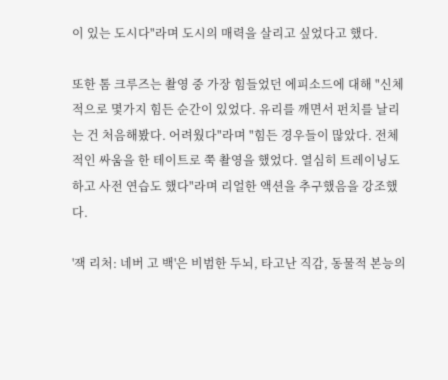이 있는 도시다"라며 도시의 매력을 살리고 싶었다고 했다.

또한 톰 크루즈는 촬영 중 가장 힘들었던 에피소드에 대해 "신체적으로 몇가지 힘든 순간이 있었다. 유리를 깨면서 펀치를 날리는 건 처음해봤다. 어려웠다"라며 "힘든 경우들이 많았다. 전체적인 싸움을 한 테이트로 쭉 촬영을 했었다. 열심히 트레이닝도 하고 사전 연습도 했다"라며 리얼한 액션을 추구했음을 강조했다.

'잭 리처: 네버 고 백'은 비범한 두뇌, 타고난 직감, 동물적 본능의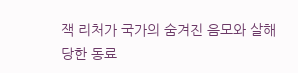잭 리처가 국가의 숨겨진 음모와 살해당한 동료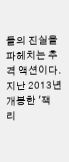들의 진실을 파헤치는 추격 액션이다. 지난 2013년 개봉한 '잭 리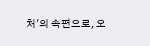처'의 속편으로, 오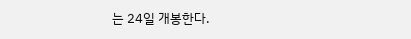는 24일 개봉한다.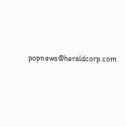popnews@heraldcorp.com